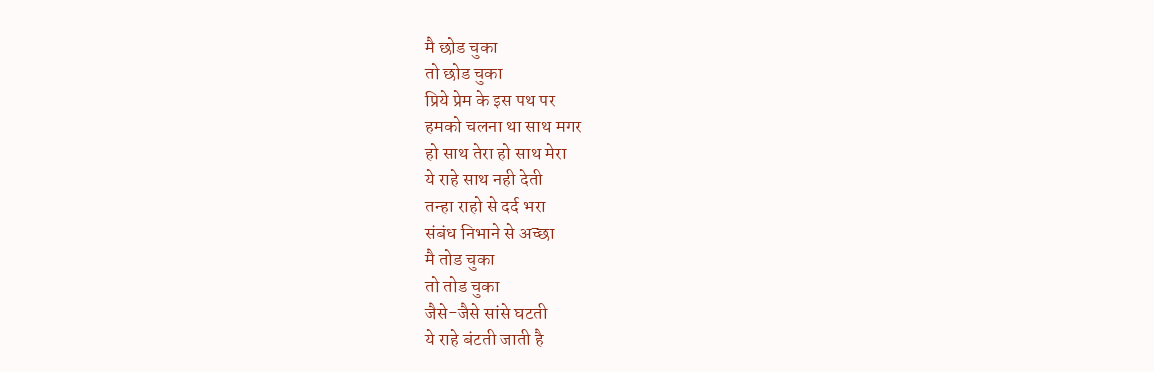मै छोड चुका
तो छोड चुका
प्रिये प्रेम के इस पथ पर
हमको चलना था साथ मगर
हो साथ तेरा हो साथ मेरा
ये राहे साथ नही देती
तन्हा राहो से दर्द भरा
संबंध निभाने से अच्छा
मै तोड चुका
तो तोड चुका
जैसे-जैसे सांसे घटती
ये राहे बंटती जाती है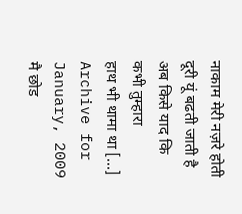नाकाम मेरी नज़रे होती
दूरी यूं बढती जाती है
अब किसे याद कि
कभी तुम्हारा
हाथ भी थामा था [...]
Archive for January, 2009
मै छोड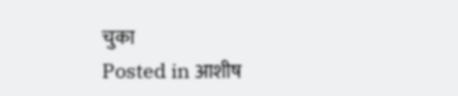चुका
Posted in आशीष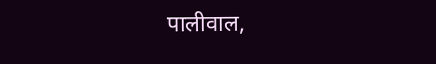पालीवाल,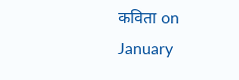कविता on January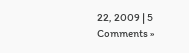22, 2009 | 5 Comments »